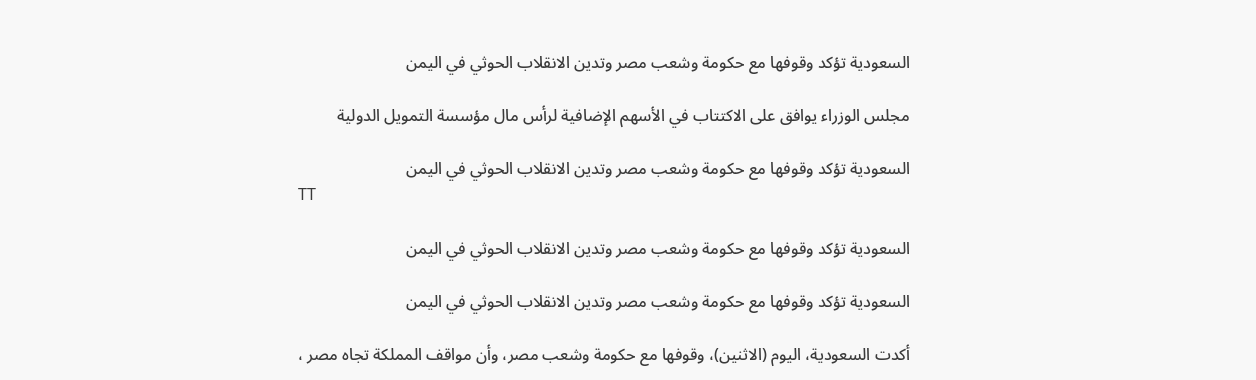السعودية تؤكد وقوفها مع حكومة وشعب مصر وتدين الانقلاب الحوثي في اليمن

مجلس الوزراء يوافق على الاكتتاب في الأسهم الإضافية لرأس مال مؤسسة التمويل الدولية

السعودية تؤكد وقوفها مع حكومة وشعب مصر وتدين الانقلاب الحوثي في اليمن
TT

السعودية تؤكد وقوفها مع حكومة وشعب مصر وتدين الانقلاب الحوثي في اليمن

السعودية تؤكد وقوفها مع حكومة وشعب مصر وتدين الانقلاب الحوثي في اليمن

أكدت السعودية، اليوم (الاثنين)، وقوفها مع حكومة وشعب مصر، وأن مواقف المملكة تجاه مصر ،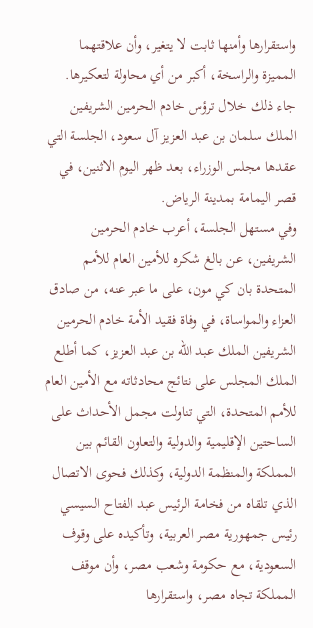واستقرارها وأمنها ثابت لا يتغير، وأن علاقتهما المميزة والراسخة، أكبر من أي محاولة لتعكيرها.
جاء ذلك خلال ترؤس خادم الحرمين الشريفين الملك سلمان بن عبد العزيز آل سعود، الجلسة التي عقدها مجلس الوزراء، بعد ظهر اليوم الاثنين، في قصر اليمامة بمدينة الرياض.
وفي مستهل الجلسة، أعرب خادم الحرمين الشريفين، عن بالغ شكره للأمين العام للأمم المتحدة بان كي مون، على ما عبر عنه، من صادق العزاء والمواساة، في وفاة فقيد الأمة خادم الحرمين الشريفين الملك عبد الله بن عبد العزيز، كما أطلع الملك المجلس على نتائج محادثاته مع الأمين العام للأمم المتحدة، التي تناولت مجمل الأحداث على الساحتين الإقليمية والدولية والتعاون القائم بين المملكة والمنظمة الدولية، وكذلك فحوى الاتصال الذي تلقاه من فخامة الرئيس عبد الفتاح السيسي رئيس جمهورية مصر العربية، وتأكيده على وقوف السعودية، مع حكومة وشعب مصر، وأن موقف المملكة تجاه مصر، واستقرارها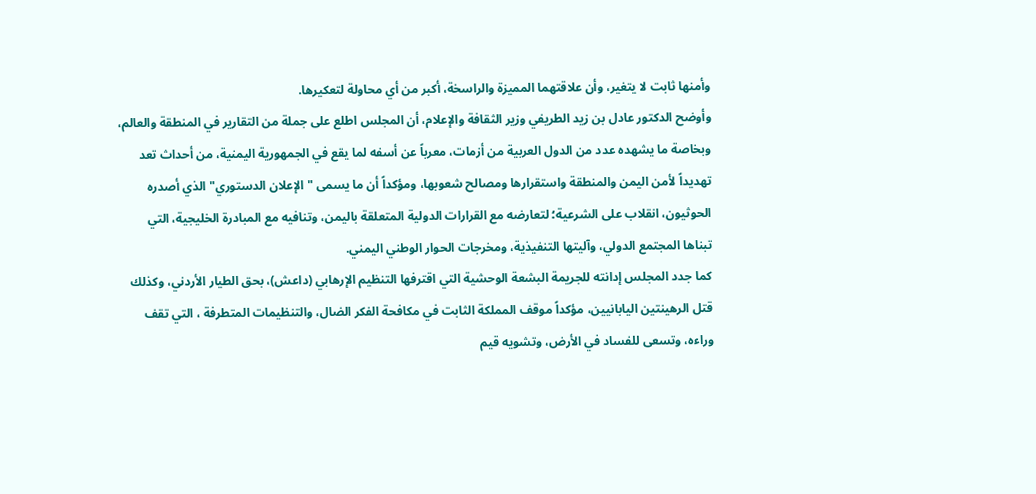وأمنها ثابت لا يتغير، وأن علاقتهما المميزة والراسخة، أكبر من أي محاولة لتعكيرها.
وأوضح الدكتور عادل بن زيد الطريفي وزير الثقافة والإعلام، أن المجلس اطلع على جملة من التقارير في المنطقة والعالم، وبخاصة ما يشهده عدد من الدول العربية من أزمات، معرباً عن أسفه لما يقع في الجمهورية اليمنية، من أحداث تعد تهديداً لأمن اليمن والمنطقة واستقرارها ومصالح شعوبها، ومؤكداً أن ما يسمى "الإعلان الدستوري" الذي أصدره الحوثيون، انقلاب على الشرعية؛ لتعارضه مع القرارات الدولية المتعلقة باليمن، وتنافيه مع المبادرة الخليجية، التي تبناها المجتمع الدولي، وآليتها التنفيذية، ومخرجات الحوار الوطني اليمني.
كما جدد المجلس إدانته للجريمة البشعة الوحشية التي اقترفها التنظيم الإرهابي (داعش)، بحق الطيار الأردني، وكذلك قتل الرهينتين اليابانيين، مؤكداً موقف المملكة الثابت في مكافحة الفكر الضال، والتنظيمات المتطرفة ، التي تقف وراءه، وتسعى للفساد في الأرض، وتشويه قيم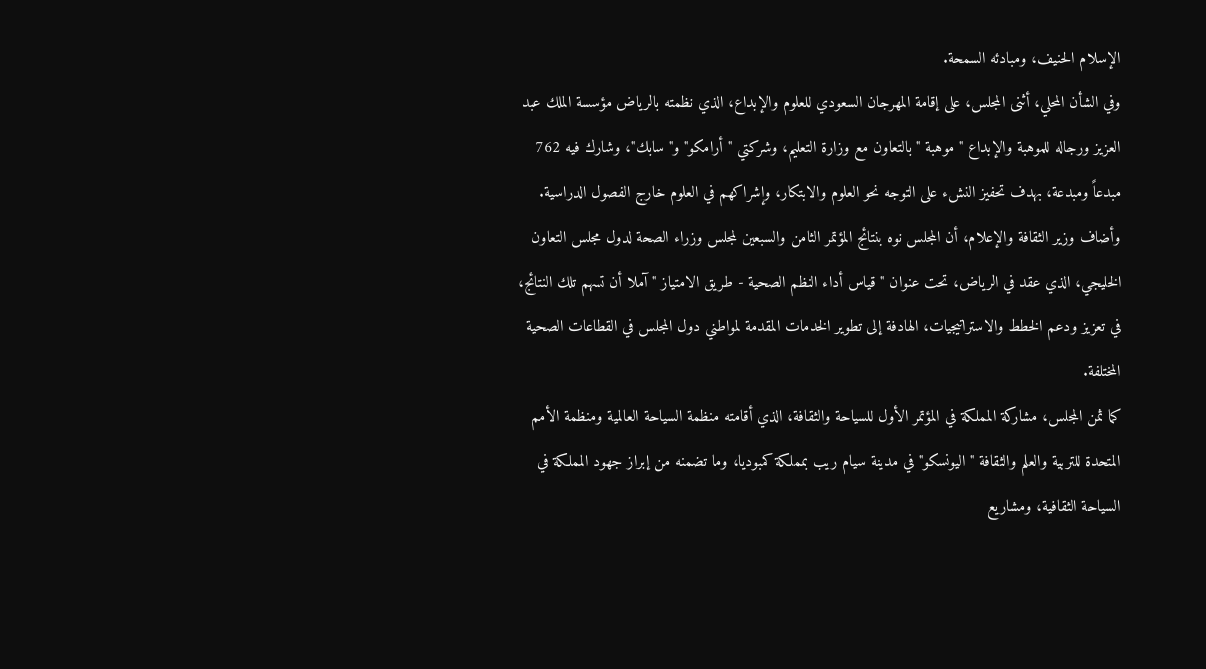الإسلام الحنيف، ومبادئه السمحة.
وفي الشأن المحلي، أثنى المجلس، على إقامة المهرجان السعودي للعلوم والإبداع، الذي نظمته بالرياض مؤسسة الملك عبد العزيز ورجاله للموهبة والإبداع "موهبة " بالتعاون مع وزارة التعليم، وشركتي "أرامكو" و"سابك"، وشارك فيه 762 مبدعاً ومبدعة، بهدف تحفيز النشء على التوجه نحو العلوم والابتكار، وإشراكهم في العلوم خارج الفصول الدراسية.
وأضاف وزير الثقافة والإعلام، أن المجلس نوه بنتائج المؤتمر الثامن والسبعين لمجلس وزراء الصحة لدول مجلس التعاون الخليجي، الذي عقد في الرياض، تحت عنوان " قياس أداء النظم الصحية - طريق الامتياز " آملا أن تسهم تلك النتائج، في تعزيز ودعم الخطط والاستراتيجيات، الهادفة إلى تطوير الخدمات المقدمة لمواطني دول المجلس في القطاعات الصحية المختلفة.
كما ثمن المجلس، مشاركة المملكة في المؤتمر الأول للسياحة والثقافة، الذي أقامته منظمة السياحة العالمية ومنظمة الأمم المتحدة للتربية والعلم والثقافة "اليونسكو" في مدينة سيام ريب بمملكة كمبوديا، وما تضمنه من إبراز جهود المملكة في السياحة الثقافية، ومشاريع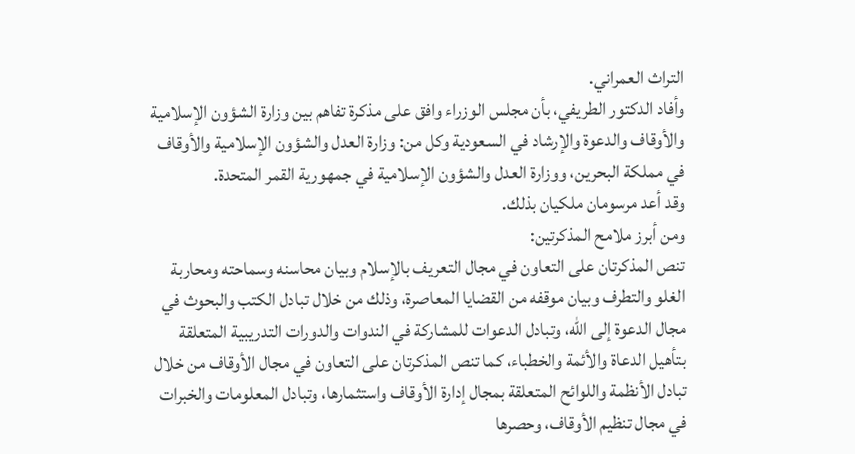التراث العمراني.
وأفاد الدكتور الطريفي، بأن مجلس الوزراء وافق على مذكرة تفاهم بين وزارة الشؤون الإسلامية والأوقاف والدعوة والإرشاد في السعودية وكل من: وزارة العدل والشؤون الإسلامية والأوقاف في مملكة البحرين، ووزارة العدل والشؤون الإسلامية في جمهورية القمر المتحدة.
وقد أعد مرسومان ملكيان بذلك.
ومن أبرز ملامح المذكرتين:
تنص المذكرتان على التعاون في مجال التعريف بالإسلام وبيان محاسنه وسماحته ومحاربة الغلو والتطرف وبيان موقفه من القضايا المعاصرة، وذلك من خلال تبادل الكتب والبحوث في مجال الدعوة إلى الله، وتبادل الدعوات للمشاركة في الندوات والدورات التدريبية المتعلقة بتأهيل الدعاة والأئمة والخطباء، كما تنص المذكرتان على التعاون في مجال الأوقاف من خلال تبادل الأنظمة واللوائح المتعلقة بمجال إدارة الأوقاف واستثمارها، وتبادل المعلومات والخبرات في مجال تنظيم الأوقاف، وحصرها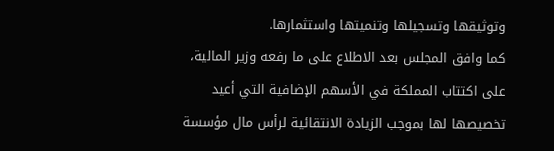وتوثيقها وتسجيلها وتنميتها واستثمارها.
كما وافق المجلس بعد الاطلاع على ما رفعه وزير المالية، على اكتتاب المملكة في الأسهم الإضافية التي أعيد تخصيصها لها بموجب الزيادة الانتقائية لرأس مال مؤسسة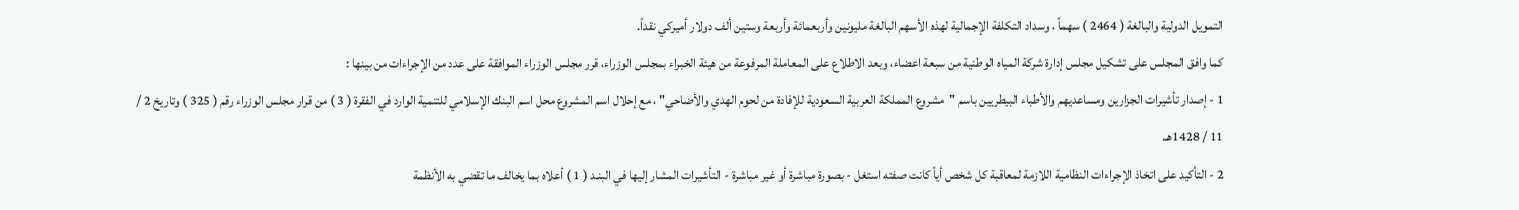التمويل الدولية والبالغة ( 2464 ) سهماً ، وسداد التكلفة الإجمالية لهذه الأسهم البالغة مليونين وأربعمائة وأربعة وستين ألف دولار أميركي نقداً.
كما وافق المجلس على تشكيل مجلس إدارة شركة المياه الوطنية من سبعة اعضاء، وبعد الاطلاع على المعاملة المرفوعة من هيئة الخبراء بمجلس الوزراء، قرر مجلس الوزراء الموافقة على عدد من الإجراءات من بينها :
1 - إصدار تأشيرات الجزارين ومساعديهم والأطباء البيطريين باسم "مشروع المملكة العربية السعودية للإفادة من لحوم الهدي والأضاحي" ، مع إحلال اسم المشروع محل اسم البنك الإسلامي للتنمية الوارد في الفقرة ( 3 ) من قرار مجلس الوزراء رقم ( 325 ) وتاريخ 2 / 11 / 1428هـ.
2 - التأكيد على اتخاذ الإجراءات النظامية اللازمة لمعاقبة كل شخص أياً كانت صفته استغل - بصورة مباشرة أو غير مباشرة - التأشيرات المشار إليها في البنـد ( 1 ) أعلاه بما يخالف ما تقضي به الأنظمة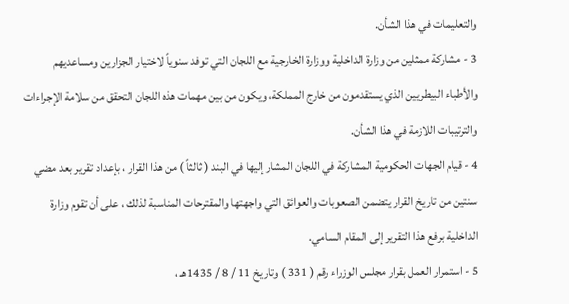والتعليمات في هذا الشأن.
3 - مشاركة ممثلين من وزارة الداخلية ووزارة الخارجية مع اللجان التي توفد سنوياً لاختيار الجزارين ومساعديهم والأطباء البيطريين الذي يستقدمون من خارج المملكة، ويكون من بين مهمات هذه اللجان التحقق من سلامة الإجراءات والترتيبات اللازمة في هذا الشأن.
4 - قيام الجهات الحكومية المشاركة في اللجان المشار إليها في البند ( ثالثاً ) من هذا القرار ، بإعداد تقرير بعد مضي سنتين من تاريخ القرار يتضمن الصعوبات والعوائق التي واجهتها والمقترحات المناسبة لذلك ، على أن تقوم وزارة الداخلية برفع هذا التقرير إلى المقام السامي.
5 - استمرار العمل بقرار مجلس الوزراء رقم ( 331 ) وتاريخ 11 / 8 / 1435هـ ،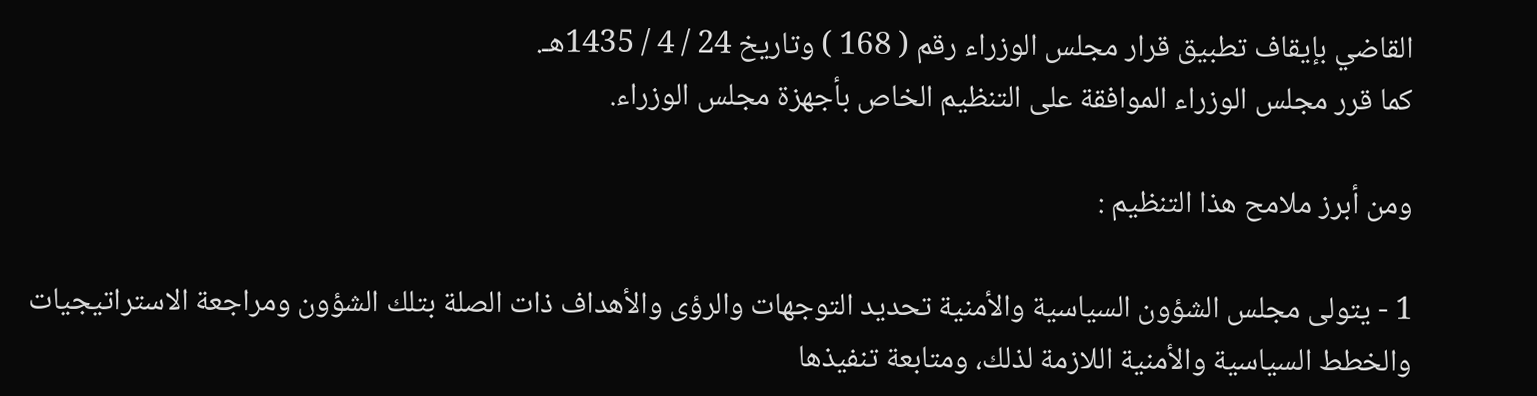القاضي بإيقاف تطبيق قرار مجلس الوزراء رقم ( 168 ) وتاريخ 24 / 4 / 1435هـ.
كما قرر مجلس الوزراء الموافقة على التنظيم الخاص بأجهزة مجلس الوزراء.

ومن أبرز ملامح هذا التنظيم :

1 - يتولى مجلس الشؤون السياسية والأمنية تحديد التوجهات والرؤى والأهداف ذات الصلة بتلك الشؤون ومراجعة الاستراتيجيات والخطط السياسية والأمنية اللازمة لذلك، ومتابعة تنفيذها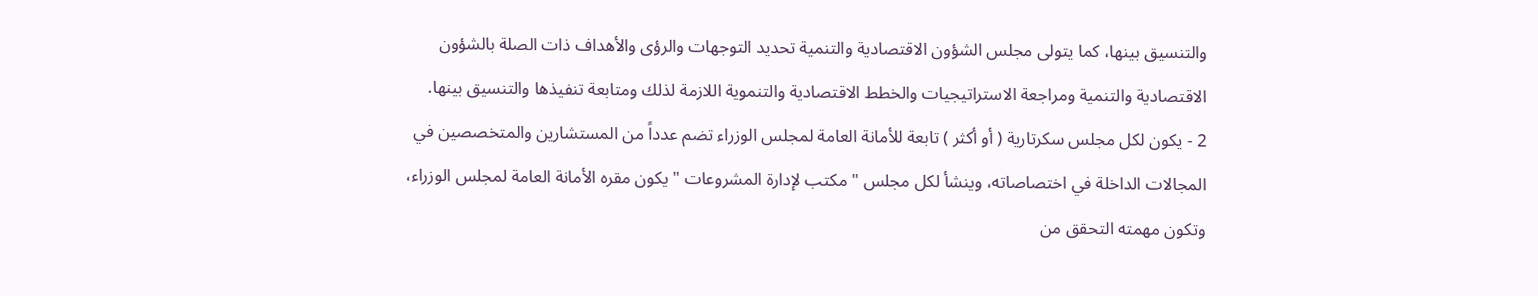والتنسيق بينها، كما يتولى مجلس الشؤون الاقتصادية والتنمية تحديد التوجهات والرؤى والأهداف ذات الصلة بالشؤون الاقتصادية والتنمية ومراجعة الاستراتيجيات والخطط الاقتصادية والتنموية اللازمة لذلك ومتابعة تنفيذها والتنسيق بينها.
2 - يكون لكل مجلس سكرتارية ( أو أكثر ) تابعة للأمانة العامة لمجلس الوزراء تضم عدداً من المستشارين والمتخصصين في المجالات الداخلة في اختصاصاته، وينشأ لكل مجلس " مكتب لإدارة المشروعات " يكون مقره الأمانة العامة لمجلس الوزراء، وتكون مهمته التحقق من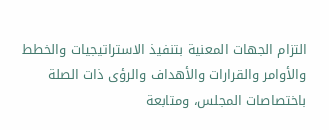التزام الجهات المعنية بتنفيذ الاستراتيجيات والخطط والأوامر والقرارات والأهداف والرؤى ذات الصلة باختصاصات المجلس، ومتابعة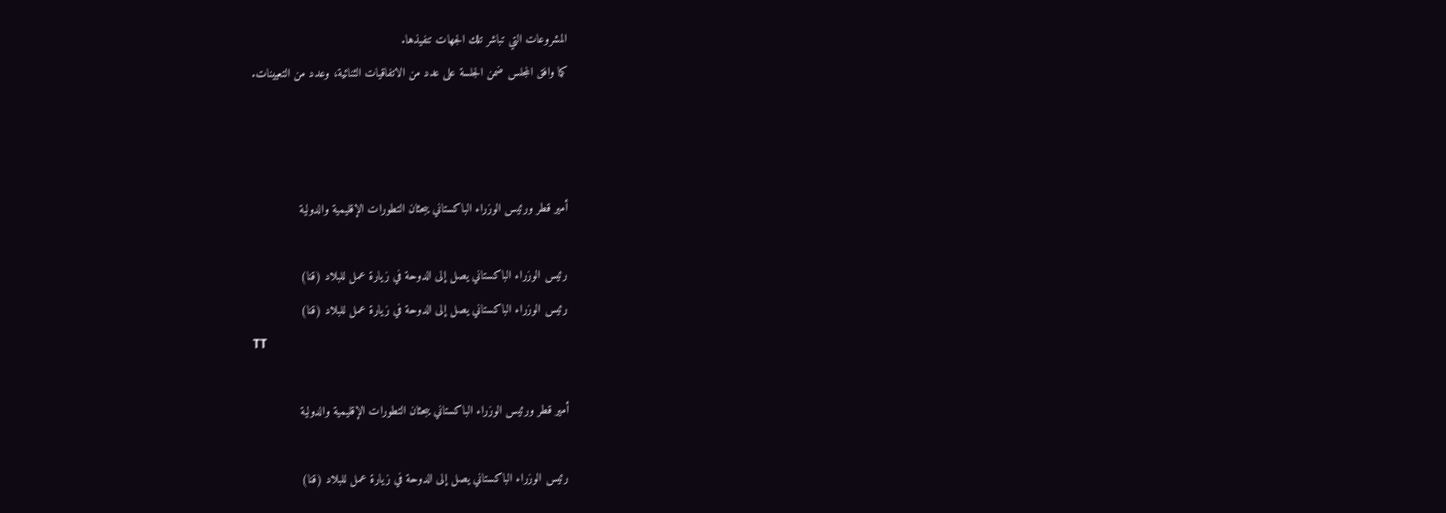المشروعات التي تباشر تلك الجهات تنفيذها.
كما وافق المجلس ضمن الجلسة على عدد من الاتفاقيات الثنائية، وعدد من التعيينات.



أمير قطر ورئيس الوزراء الباكستاني يبحثان التطورات الإقليمية والدولية

رئيس الوزراء الباكستاني يصل إلى الدوحة في زيارة عمل للبلاد (قنا)
رئيس الوزراء الباكستاني يصل إلى الدوحة في زيارة عمل للبلاد (قنا)
TT

أمير قطر ورئيس الوزراء الباكستاني يبحثان التطورات الإقليمية والدولية

رئيس الوزراء الباكستاني يصل إلى الدوحة في زيارة عمل للبلاد (قنا)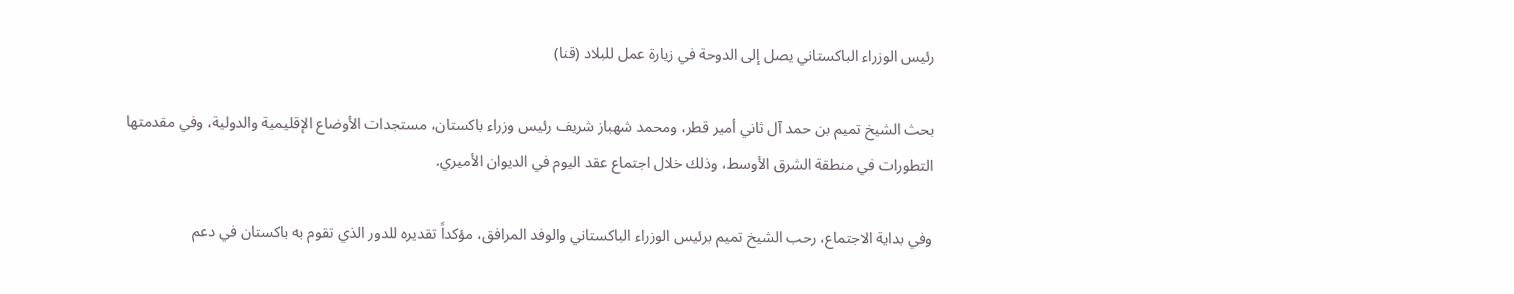رئيس الوزراء الباكستاني يصل إلى الدوحة في زيارة عمل للبلاد (قنا)

بحث الشيخ تميم بن حمد آل ثاني أمير قطر، ومحمد شهباز شريف رئيس وزراء باكستان، مستجدات الأوضاع الإقليمية والدولية، وفي مقدمتها التطورات في منطقة الشرق الأوسط، وذلك خلال اجتماع عقد اليوم في الديوان الأميري.

وفي بداية الاجتماع، رحب الشيخ تميم برئيس الوزراء الباكستاني والوفد المرافق، مؤكداً تقديره للدور الذي تقوم به باكستان في دعم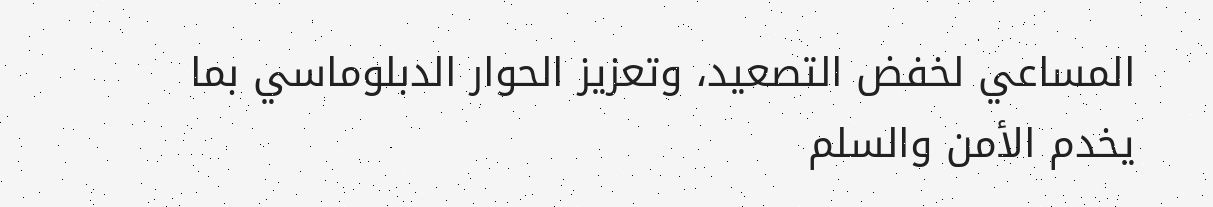المساعي لخفض التصعيد، وتعزيز الحوار الدبلوماسي بما يخدم الأمن والسلم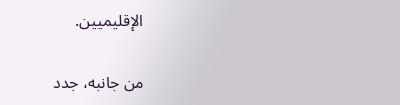الإقليميين.

من جانبه، جدد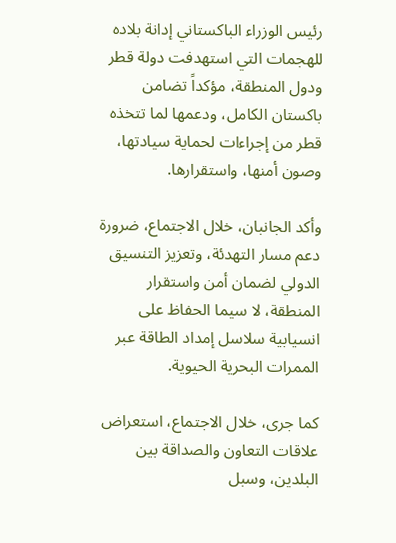رئيس الوزراء الباكستاني إدانة بلاده للهجمات التي استهدفت دولة قطر ودول المنطقة، مؤكداً تضامن باكستان الكامل، ودعمها لما تتخذه قطر من إجراءات لحماية سيادتها، وصون أمنها، واستقرارها.

وأكد الجانبان، خلال الاجتماع، ضرورة دعم مسار التهدئة، وتعزيز التنسيق الدولي لضمان أمن واستقرار المنطقة، لا سيما الحفاظ على انسيابية سلاسل إمداد الطاقة عبر الممرات البحرية الحيوية.

كما جرى، خلال الاجتماع، استعراض علاقات التعاون والصداقة بين البلدين، وسبل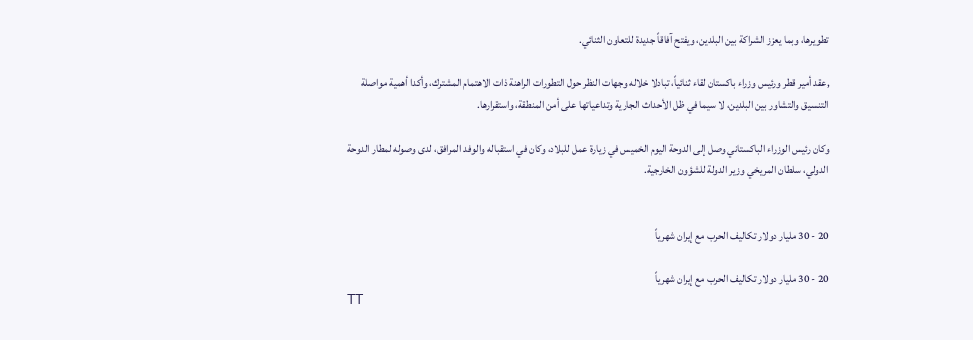تطويرها، وبما يعزز الشراكة بين البلدين، ويفتح آفاقاً جديدة للتعاون الثنائي.

,عقد أمير قطر ورئيس وزراء باكستان لقاء ثنائياً، تبادلا خلاله وجهات النظر حول التطورات الراهنة ذات الاهتمام المشترك، وأكدا أهمية مواصلة التنسيق والتشاور بين البلدين، لا سيما في ظل الأحداث الجارية وتداعياتها على أمن المنطقة، واستقرارها.

وكان رئيس الوزراء الباكستاني وصل إلى الدوحة اليوم الخميس في زيارة عمل للبلاد، وكان في استقباله والوفد المرافق، لدى وصوله لمطار الدوحة الدولي، سلطان المريخي وزير الدولة للشؤون الخارجية.


20 - 30 مليار دولار تكاليف الحرب مع إيران شهرياً

20 - 30 مليار دولار تكاليف الحرب مع إيران شهرياً
TT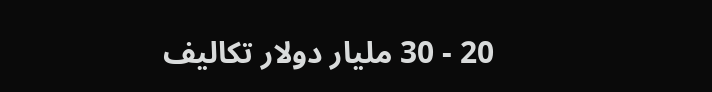20 - 30 مليار دولار تكاليف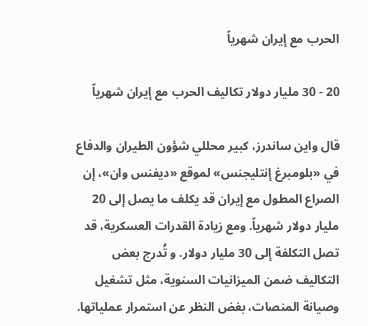الحرب مع إيران شهرياً

20 - 30 مليار دولار تكاليف الحرب مع إيران شهرياً

قال واين ساندرز، كبير محللي شؤون الطيران والدفاع في «بلومبرغ إنتليجنس» لموقع «ديفنس وان»، إن الصراع المطول مع إيران قد يكلف ما يصل إلى 20 مليار دولار شهرياً. ومع زيادة القدرات العسكرية، قد تصل التكلفة إلى 30 مليار دولار. و تُدرج بعض التكاليف ضمن الميزانيات السنوية، مثل تشغيل وصيانة المنصات، بغض النظر عن استمرار عملياتها.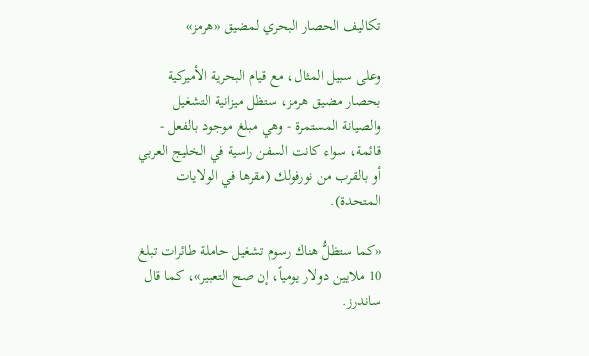تكاليف الحصار البحري لمضيق «هرمز»

وعلى سبيل المثال، مع قيام البحرية الأميركية بحصار مضيق هرمز، ستظل ميزانية التشغيل والصيانة المستمرة - وهي مبلغ موجود بالفعل - قائمة، سواء كانت السفن راسية في الخليج العربي أو بالقرب من نورفولك (مقرها في الولايات المتحدة).

«كما ستظلُّ هناك رسوم تشغيل حاملة طائرات تبلغ 10 ملايين دولار يومياً، إن صح التعبير»، كما قال ساندرز.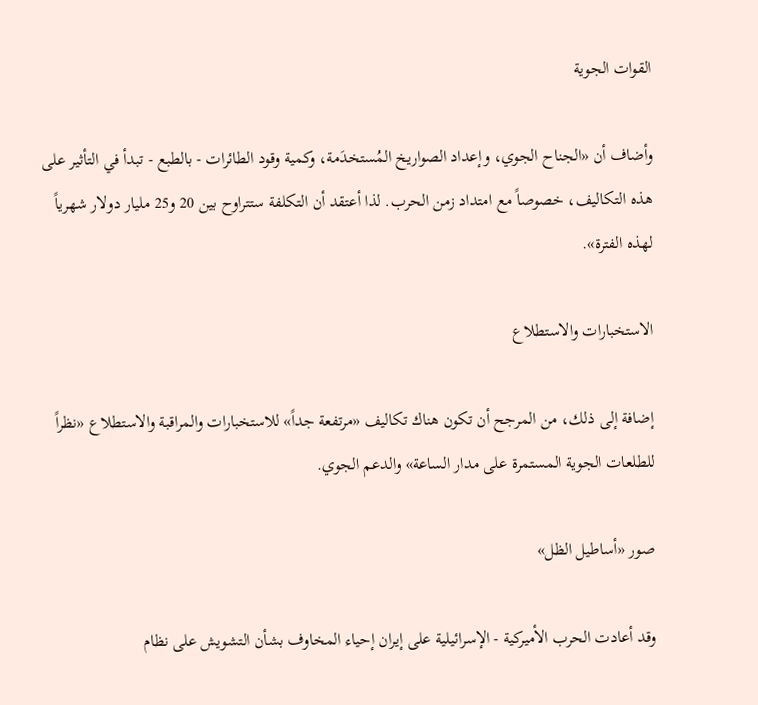القوات الجوية

وأضاف أن «الجناح الجوي، وإعداد الصواريخ المُستخدَمة، وكمية وقود الطائرات - بالطبع - تبدأ في التأثير على هذه التكاليف، خصوصاً مع امتداد زمن الحرب. لذا أعتقد أن التكلفة ستتراوح بين 20 و25 مليار دولار شهرياً لهذه الفترة».

الاستخبارات والاستطلاع

إضافة إلى ذلك، من المرجح أن تكون هناك تكاليف «مرتفعة جداً» للاستخبارات والمراقبة والاستطلاع «نظراً للطلعات الجوية المستمرة على مدار الساعة» والدعم الجوي.

صور «أساطيل الظل»

وقد أعادت الحرب الأميركية - الإسرائيلية على إيران إحياء المخاوف بشأن التشويش على نظام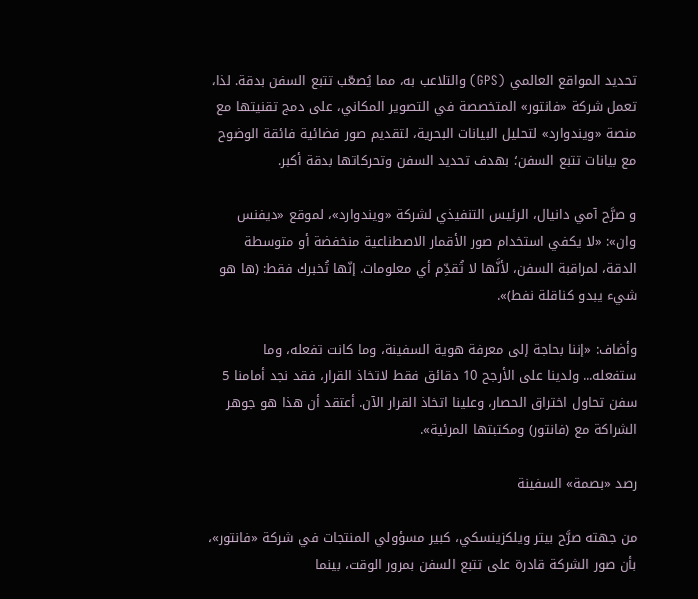تحديد المواقع العالمي (GPS) والتلاعب به، مما يُصعّب تتبع السفن بدقة. لذا، تعمل شركة «فانتور» المتخصصة في التصوير المكاني، على دمج تقنيتها مع منصة «ويندوارد» لتحليل البيانات البحرية، لتقديم صور فضائية فائقة الوضوح مع بيانات تتبع السفن؛ بهدف تحديد السفن وتحركاتها بدقة أكبر.

و صرَّح آمي دانيال، الرئيس التنفيذي لشركة «ويندوارد»، لموقع «ديفنس وان»: «لا يكفي استخدام صور الأقمار الاصطناعية منخفضة أو متوسطة الدقة، لمراقبة السفن، لأنَّها لا تُقدِّم أي معلومات. إنّها تُخبرك فقط: (ها هو شيء يبدو كناقلة نفط)».

وأضاف: «إننا بحاجة إلى معرفة هوية السفينة، وما كانت تفعله، وما ستفعله... ولدينا على الأرجح 10 دقائق فقط لاتخاذ القرار، فقد نجد أمامنا 5 سفن تحاول اختراق الحصار، وعلينا اتخاذ القرار الآن. أعتقد أن هذا هو جوهر الشراكة مع (فانتور) ومكتبتها المرئية».

رصد «بصمة» السفينة

من جهته صرَّح بيتر ويلكزينسكي، كبير مسؤولي المنتجات في شركة «فانتور»، بأن صور الشركة قادرة على تتبع السفن بمرور الوقت، بينما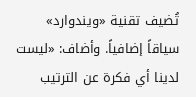تُضيف تقنية «ويندوارد» سياقاً إضافياً. وأضاف: «ليست لدينا أي فكرة عن الترتيب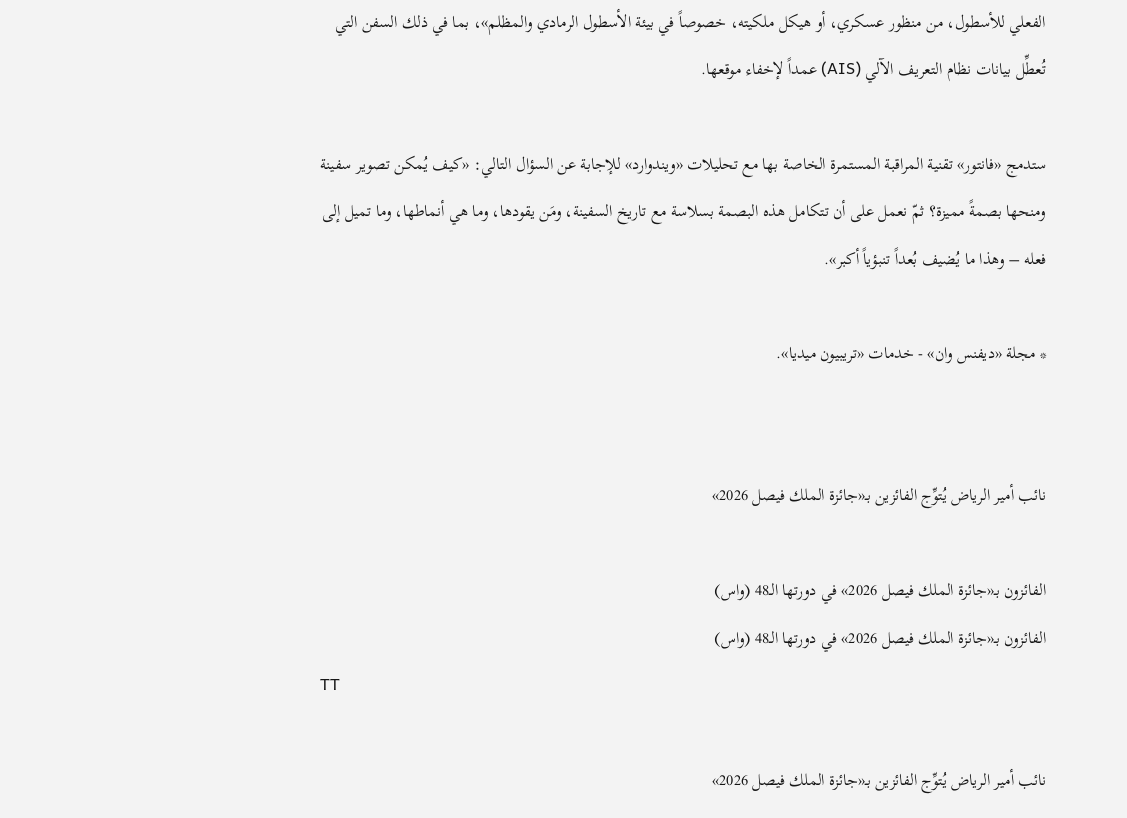الفعلي للأسطول، من منظور عسكري، أو هيكل ملكيته، خصوصاً في بيئة الأسطول الرمادي والمظلم»، بما في ذلك السفن التي تُعطِّل بيانات نظام التعريف الآلي (AIS) عمداً لإخفاء موقعها.

ستدمج «فانتور» تقنية المراقبة المستمرة الخاصة بها مع تحليلات «ويندوارد» للإجابة عن السؤال التالي: «كيف يُمكن تصوير سفينة ومنحها بصمةً مميزة؟ ثمّ نعمل على أن تتكامل هذه البصمة بسلاسة مع تاريخ السفينة، ومَن يقودها، وما هي أنماطها، وما تميل إلى فعله – وهذا ما يُضيف بُعداً تنبؤياً أكبر».

* مجلة «ديفنس وان» - خدمات «تريبيون ميديا».


نائب أمير الرياض يُتوِّج الفائزين بـ«جائزة الملك فيصل 2026»

الفائزون بـ«جائزة الملك فيصل 2026» في دورتها الـ48 (واس)
الفائزون بـ«جائزة الملك فيصل 2026» في دورتها الـ48 (واس)
TT

نائب أمير الرياض يُتوِّج الفائزين بـ«جائزة الملك فيصل 2026»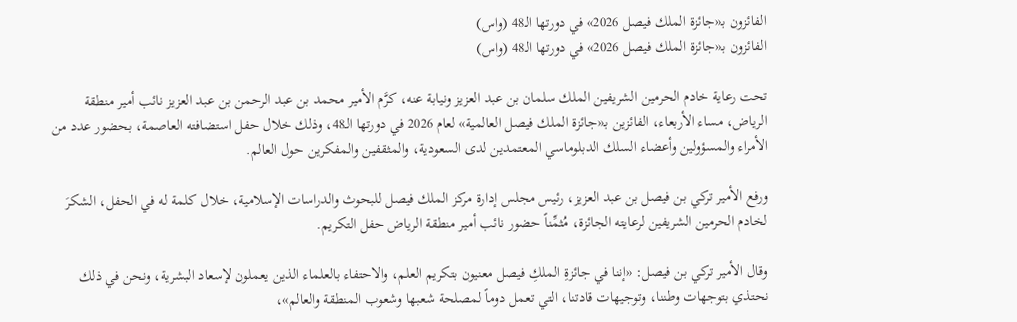الفائزون بـ«جائزة الملك فيصل 2026» في دورتها الـ48 (واس)
الفائزون بـ«جائزة الملك فيصل 2026» في دورتها الـ48 (واس)

تحت رعاية خادم الحرمين الشريفين الملك سلمان بن عبد العزيز ونيابة عنه، كرَّم الأمير محمد بن عبد الرحمن بن عبد العزيز نائب أمير منطقة الرياض، مساء الأربعاء، الفائزين بـ«جائزة الملك فيصل العالمية» لعام 2026 في دورتها الـ48، وذلك خلال حفل استضافته العاصمة، بحضور عدد من الأمراء والمسؤولين وأعضاء السلك الدبلوماسي المعتمدين لدى السعودية، والمثقفين والمفكرين حول العالم.

ورفع الأمير تركي بن فيصل بن عبد العزيز، رئيس مجلس إدارة مركز الملك فيصل للبحوث والدراسات الإسلامية، خلال كلمة له في الحفل، الشكرَ لخادم الحرمين الشريفين لرعايته الجائزة، مُثمِّناً حضور نائب أمير منطقة الرياض حفل التكريم.

وقال الأمير تركي بن فيصل: «إننا في جائزةِ الملكِ فيصل معنيون بتكريم العلم، والاحتفاء بالعلماء الذين يعملون لإسعاد البشرية، ونحن في ذلك نحتذي بتوجهات وطننا، وتوجيهات قادتنا، التي تعمل دوماً لمصلحة شعبها وشعوب المنطقة والعالم»،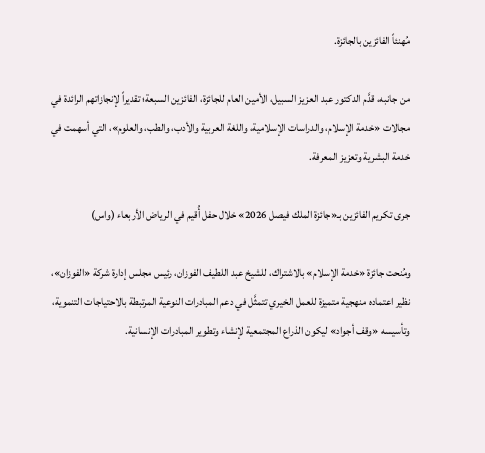مُهنئاً الفائزين بالجائزة.

من جانبه، قدَّم الدكتور عبد العزيز السبيل، الأمين العام للجائزة، الفائزين السبعة؛ تقديراً لإنجازاتهم الرائدة في مجالات «خدمة الإسلام، والدراسات الإسلامية، واللغة العربية والأدب، والطب، والعلوم»، التي أسهمت في خدمة البشرية وتعزيز المعرفة.

جرى تكريم الفائزين بـ«جائزة الملك فيصل 2026» خلال حفل أُقيم في الرياض الأربعاء (واس)

ومُنحت جائزة «خدمة الإسلام» بالاشتراك، للشيخ عبد اللطيف الفوزان، رئيس مجلس إدارة شركة «الفوزان»، نظير اعتماده منهجية متميزة للعمل الخيري تتمثَّل في دعم المبادرات النوعية المرتبطة بالاحتياجات التنموية، وتأسيسه «وقف أجواد» ليكون الذراع المجتمعية لإنشاء وتطوير المبادرات الإنسانية.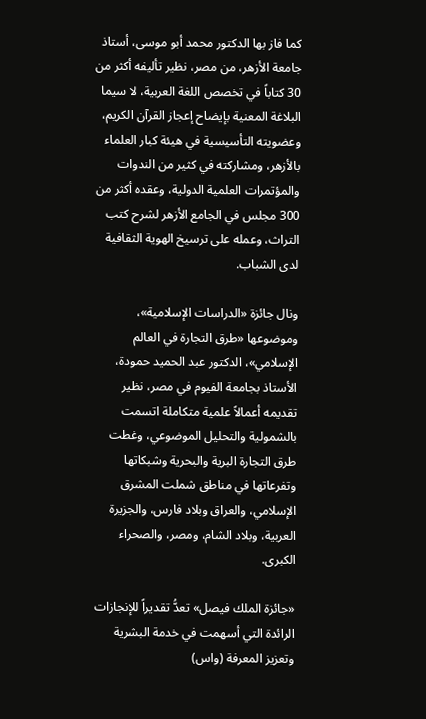كما فاز بها الدكتور محمد أبو موسى، أستاذ جامعة الأزهر، من مصر، نظير تأليفه أكثر من 30 كتاباً في تخصص اللغة العربية، لا سيما البلاغة المعنية بإيضاح إعجاز القرآن الكريم، وعضويته التأسيسية في هيئة كبار العلماء بالأزهر، ومشاركته في كثير من الندوات والمؤتمرات العلمية الدولية، وعقده أكثر من 300 مجلس في الجامع الأزهر لشرح كتب التراث، وعمله على ترسيخ الهوية الثقافية لدى الشباب.

ونال جائزة «الدراسات الإسلامية»، وموضوعها «طرق التجارة في العالم الإسلامي»، الدكتور عبد الحميد حمودة، الأستاذ بجامعة الفيوم في مصر، نظير تقديمه أعمالاً علمية متكاملة اتسمت بالشمولية والتحليل الموضوعي، وغطت طرق التجارة البرية والبحرية وشبكاتها وتفرعاتها في مناطق شملت المشرق الإسلامي، والعراق وبلاد فارس، والجزيرة العربية، وبلاد الشام، ومصر، والصحراء الكبرى.

«جائزة الملك فيصل» تعدُّ تقديراً للإنجازات الرائدة التي أسهمت في خدمة البشرية وتعزيز المعرفة (واس)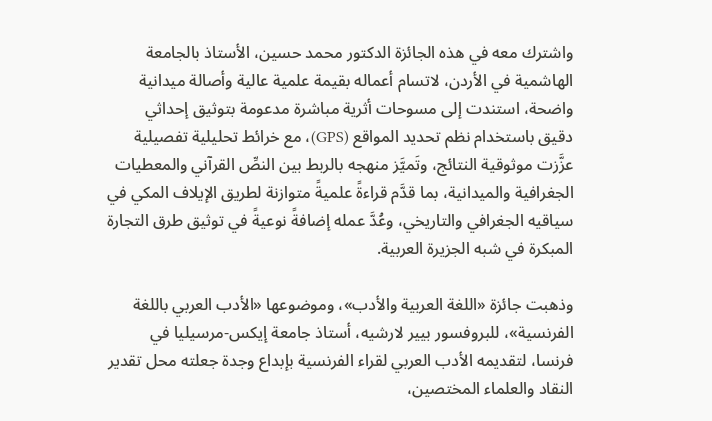واشترك معه في هذه الجائزة الدكتور محمد حسين، الأستاذ بالجامعة الهاشمية في الأردن، لاتسام أعماله بقيمة علمية عالية وأصالة ميدانية واضحة، استندت إلى مسوحات أثرية مباشرة مدعومة بتوثيق إحداثي دقيق باستخدام نظم تحديد المواقع (GPS)، مع خرائط تحليلية تفصيلية عزَّزت موثوقية النتائج، وتَميَّز منهجه بالربط بين النصِّ القرآني والمعطيات الجغرافية والميدانية، بما قدَّم قراءةً علميةً متوازنة لطريق الإيلاف المكي في سياقيه الجغرافي والتاريخي، وعُدَّ عمله إضافةً نوعيةً في توثيق طرق التجارة المبكرة في شبه الجزيرة العربية.

وذهبت جائزة «اللغة العربية والأدب»، وموضوعها «الأدب العربي باللغة الفرنسية»، للبروفسور بيير لارشيه، أستاذ جامعة إيكس-مرسيليا في فرنسا، لتقديمه الأدب العربي لقراء الفرنسية بإبداع وجدة جعلته محل تقدير النقاد والعلماء المختصين،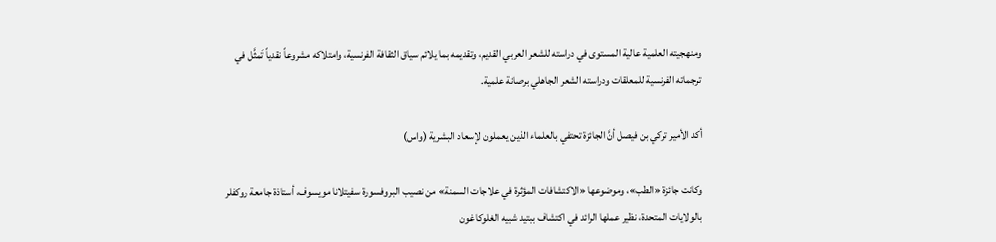ومنهجيته العلمية عالية المستوى في دراسته للشعر العربي القديم، وتقديمه بما يلائم سياق الثقافة الفرنسية، وامتلاكه مشروعاً نقدياً تَمثَّل في ترجماته الفرنسية للمعلقات ودراسته الشعر الجاهلي برصانة علمية.

أكد الأمير تركي بن فيصل أنَّ الجائزة تحتفي بالعلماء الذين يعملون لإسعاد البشرية (واس)

وكانت جائزة «الطب»، وموضوعها «الاكتشافات المؤثرة في علاجات السمنة» من نصيب البروفسورة سفيتلانا مويسوف، أستاذة جامعة روكفلر بالولايات المتحدة، نظير عملها الرائد في اكتشاف ببتيد شبيه الغلوكاغون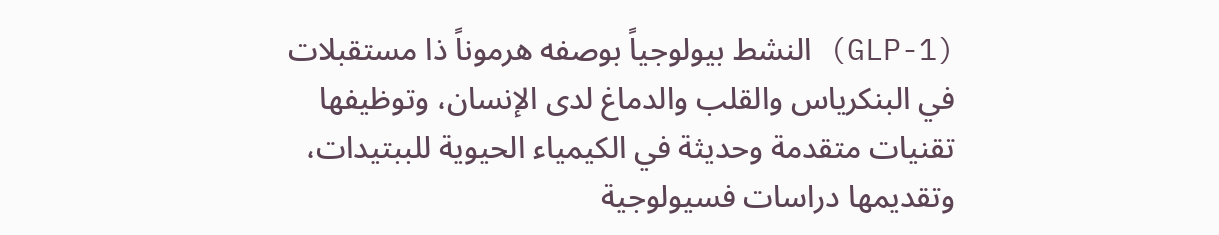(GLP-1) النشط بيولوجياً بوصفه هرموناً ذا مستقبلات في البنكرياس والقلب والدماغ لدى الإنسان، وتوظيفها تقنيات متقدمة وحديثة في الكيمياء الحيوية للببتيدات، وتقديمها دراسات فسيولوجية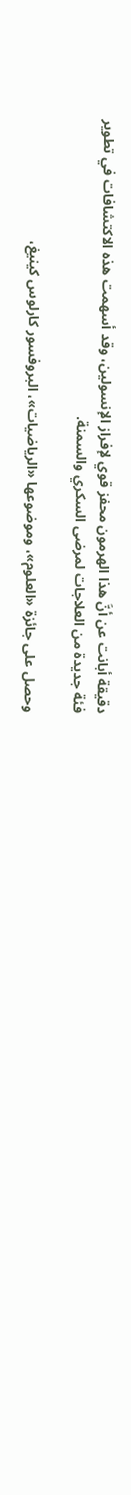دقيقة أبانت عن أنَّ هذا الهرمون محفز قوي لإفراز الإنسولين، وقد أسهمت هذه الاكتشافات في تطوير فئة جديدة من العلاجات لمرضى السكري والسمنة.

وحصل على جائزة «العلوم»، وموضوعها «الرياضيات»، البروفسور كارلوس كينيغ،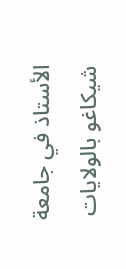الأستاذ في جامعة شيكاغو بالولايات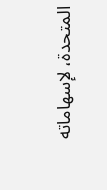المتحدة، لإسهاماته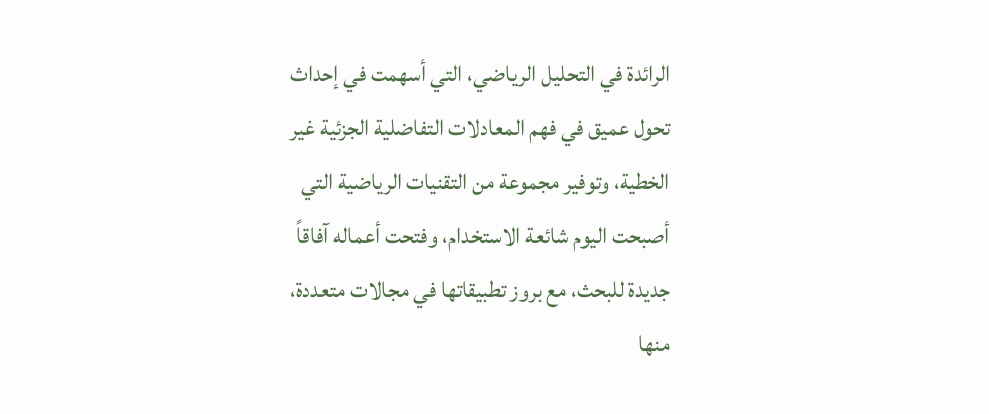الرائدة في التحليل الرياضي، التي أسهمت في إحداث تحول عميق في فهم المعادلات التفاضلية الجزئية غير الخطية، وتوفير مجموعة من التقنيات الرياضية التي أصبحت اليوم شائعة الاستخدام، وفتحت أعماله آفاقاً جديدة للبحث، مع بروز تطبيقاتها في مجالات متعددة، منها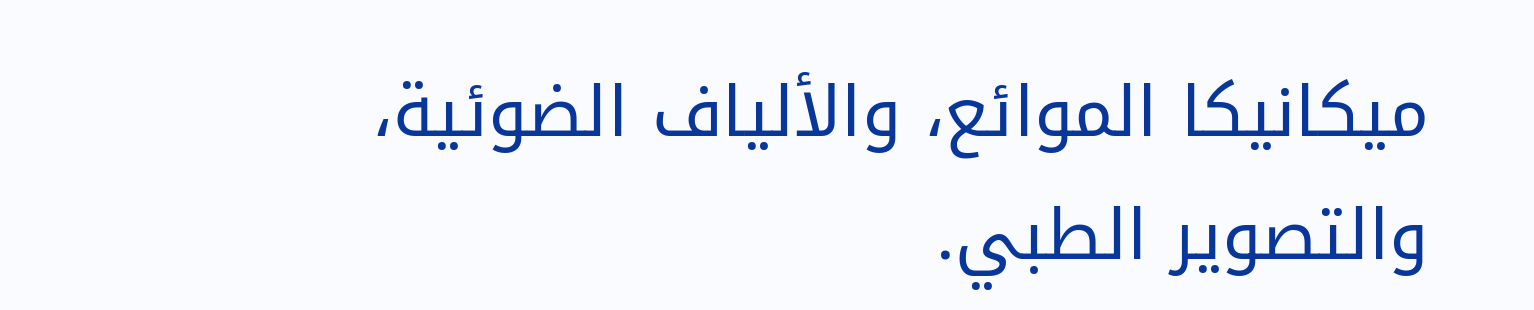ميكانيكا الموائع، والألياف الضوئية، والتصوير الطبي.